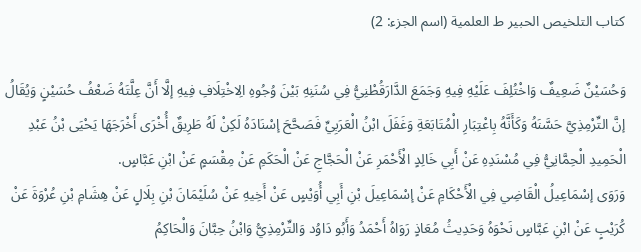كتاب التلخيص الحبير ط العلمية (اسم الجزء: 2)

وَحُسَيْنٌ ضَعِيفٌ وَاخْتُلِفَ عَلَيْهِ فِيهِ وَجَمَعَ الدَّارَقُطْنِيُّ فِي سُنَنِهِ بَيْنَ وُجُوهِ الِاخْتِلَافِ فِيهِ إلَّا أَنَّ عِلَّتَهُ ضَعْفُ حُسَيْنٍ وَيُقَالُ إنَّ التِّرْمِذِيَّ حَسَّنَهُ وَكَأَنَّهُ بِاعْتِبَارِ الْمُتَابَعَةِ وَغَفَلَ ابْنُ الْعَرَبِيِّ فَصَحَّحَ إسْنَادَهُ لَكِنْ لَهُ طَرِيقٌ أُخْرَى أَخْرَجَهَا يَحْيَى بْنُ عَبْدِ الْحَمِيدِ الْحِمَّانِيُّ فِي مُسْنَدِهِ عَنْ أَبِي خَالِدٍ الْأَحْمَرِ عَنْ الْحَجَّاجِ عَنْ الْحَكَمِ عَنْ مِقْسَمٍ عَنْ ابْنِ عَبَّاسٍ.
وَرَوَى إسْمَاعِيلُ الْقَاضِي فِي الْأَحْكَامِ عَنْ إسْمَاعِيلَ بْنِ أَبِي أُوَيْسٍ عَنْ أَخِيهِ عَنْ سُلَيْمَانَ بْنِ بِلَالٍ عَنْ هِشَامِ بْنِ عُرْوَةَ عَنْ كُرَيْبٍ عَنْ ابْنِ عَبَّاسٍ نَحْوَهُ وَحَدِيثُ مُعَاذٍ رَوَاهُ أَحْمَدُ وَأَبُو دَاوُد وَالتِّرْمِذِيُّ وَابْنُ حِبَّانَ وَالْحَاكِمُ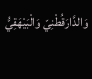وَالدَّارَقُطْنِيّ وَالْبَيْهَقِيُّ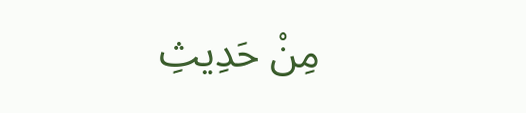مِنْ حَدِيثِ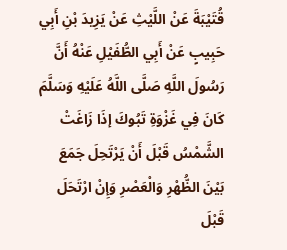قُتَيْبَةَ عَنْ اللَّيْثِ عَنْ يَزِيدَ بْنِ أَبِي حَبِيبٍ عَنْ أَبِي الطُّفَيْلِ عَنْهُ أَنَّ رَسُولَ اللَّهِ صَلَّى اللَّهُ عَلَيْهِ وَسَلَّمَ كَانَ فِي غَزْوَةِ تَبُوكَ إذَا زَاغَتْ الشَّمْسُ قَبْلَ أَنْ يَرْتَحِلَ جَمَعَ بَيْنَ الظُّهْرِ وَالْعَصْرِ وَإِنْ ارْتَحَلَ قَبْلَ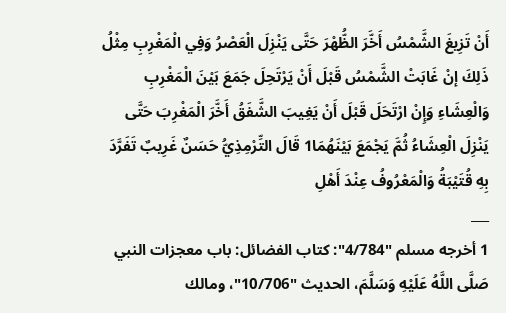أَنْ تَزِيغَ الشَّمْسُ أَخَّرَ الظُّهْرَ حَتَّى يَنْزِلَ الْعَصْرُ وَفِي الْمَغْرِبِ مِثْلُ ذَلِكَ إنْ غَابَتْ الشَّمْسُ قَبْلَ أَنْ يَرْتَحِلَ جَمَعَ بَيْنَ الْمَغْرِبِ وَالْعِشَاءِ وَإِنْ ارْتَحَلَ قَبْلَ أَنْ يَغِيبَ الشَّفَقُ أَخَّرَ الْمَغْرِبَ حَتَّى يَنْزِلَ الْعِشَاءُ ثُمَّ يَجْمَعَ بَيْنَهُمَا1 قَالَ التِّرْمِذِيُّ حَسَنٌ غَرِيبٌ تَفَرَّدَ بِهِ قُتَيْبَةُ وَالْمَعْرُوفُ عِنْدَ أَهْلِ
___
1 أخرجه مسلم "4/784": كتاب الفضائل: باب معجزات النبي صَلَّى اللَّهُ عَلَيْهِ وَسَلَّمَ، الحديث "10/706"، ومالك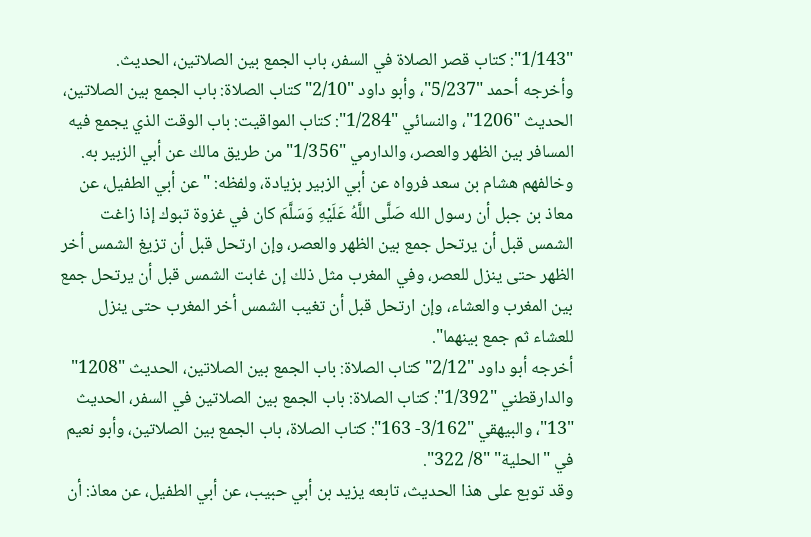"1/143": كتاب قصر الصلاة في السفر، باب الجمع بين الصلاتين، الحديث.
وأخرجه أحمد "5/237"، وأبو داود "2/10" كتاب الصلاة: باب الجمع بين الصلاتين، الحديث "1206"، والنسائي "1/284": كتاب المواقيت: باب الوقت الذي يجمع فيه المسافر بين الظهر والعصر، والدارمي "1/356" من طريق مالك عن أبي الزبير به.
وخالفهم هشام بن سعد فرواه عن أبي الزبير بزيادة، ولفظه: "عن أبي الطفيل، عن معاذ بن جبل أن رسول الله صَلَّى اللَّهُ عَلَيْهِ وَسَلَّمَ كان في غزوة تبوك إذا زاغت الشمس قبل أن يرتحل جمع بين الظهر والعصر، وإن ارتحل قبل أن تزيغ الشمس أخر الظهر حتى ينزل للعصر، وفي المغرب مثل ذلك إن غابت الشمس قبل أن يرتحل جمع بين المغرب والعشاء، وإن ارتحل قبل أن تغيب الشمس أخر المغرب حتى ينزل للعشاء ثم جمع بينهما".
أخرجه أبو داود "2/12" كتاب الصلاة: باب الجمع بين الصلاتين، الحديث "1208" والدارقطني "1/392": كتاب الصلاة: باب الجمع بين الصلاتين في السفر، الحديث "13"، والبيهقي "3/162- 163": كتاب الصلاة، باب الجمع بين الصلاتين، وأبو نعيم في "الحلية" "8/ 322".
وقد توبع على هذا الحديث، تابعه يزيد بن أبي حبيب، عن أبي الطفيل، عن معاذ: أن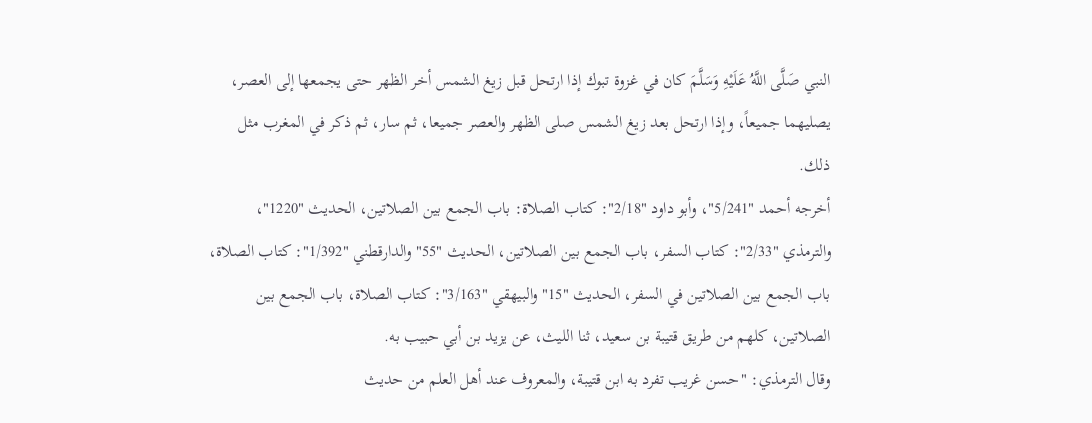النبي صَلَّى اللَّهُ عَلَيْهِ وَسَلَّمَ كان في غزوة تبوك إذا ارتحل قبل زيغ الشمس أخر الظهر حتى يجمعها إلى العصر، يصليهما جميعاً، وإذا ارتحل بعد زيغ الشمس صلى الظهر والعصر جميعا، ثم سار، ثم ذكر في المغرب مثل ذلك.
أخرجه أحمد "5/241"، وأبو داود "2/18": كتاب الصلاة: باب الجمع بين الصلاتين، الحديث "1220"، والترمذي "2/33": كتاب السفر، باب الجمع بين الصلاتين، الحديث "55" والدارقطني "1/392": كتاب الصلاة، باب الجمع بين الصلاتين في السفر، الحديث "15" والبيهقي "3/163": كتاب الصلاة، باب الجمع بين الصلاتين، كلهم من طريق قتيبة بن سعيد، ثنا الليث، عن يزيد بن أبي حبيب به.
وقال الترمذي: "حسن غريب تفرد به ابن قتيبة، والمعروف عند أهل العلم من حديث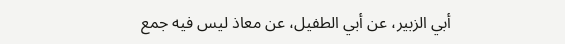أبي الزبير، عن أبي الطفيل، عن معاذ ليس فيه جمع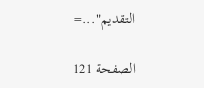التقديم"...=

الصفحة 121